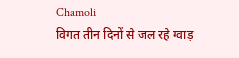Chamoli
विगत तीन दिनों से जल रहे ग्वाड़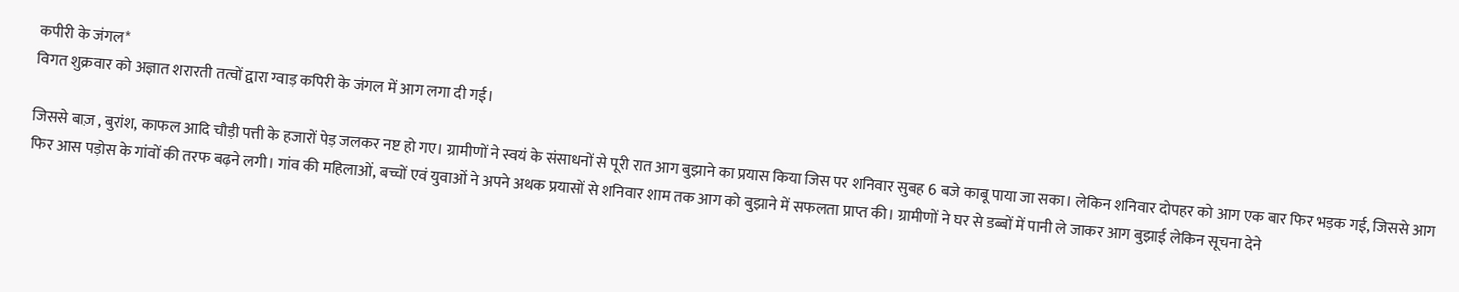कपीरी के जंगल*
विगत शुक्रवार को अज्ञात शरारती तत्वों द्वारा ग्वाड़ कपिरी के जंगल में आग लगा दी गई।

जिससे बाज़ , बुरांश, काफल आदि चौड़ी पत्ती के हजारों पेड़ जलकर नष्ट हो गए। ग्रामीणों ने स्वयं के संसाधनों से पूरी रात आग बुझाने का प्रयास किया जिस पर शनिवार सुबह 6 बजे काबू पाया जा सका। लेकिन शनिवार दोपहर को आग एक बार फिर भड़क गई, जिससे आग फिर आस पड़ोस के गांवों की तरफ बढ़ने लगी। गांव की महिलाओं, बच्चों एवं युवाओं ने अपने अथक प्रयासों से शनिवार शाम तक आग को बुझाने में सफलता प्राप्त की। ग्रामीणों ने घर से डब्बों में पानी ले जाकर आग बुझाई लेकिन सूचना देने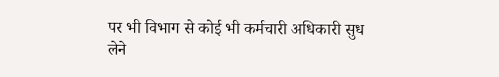पर भी विभाग से कोई भी कर्मचारी अधिकारी सुध लेने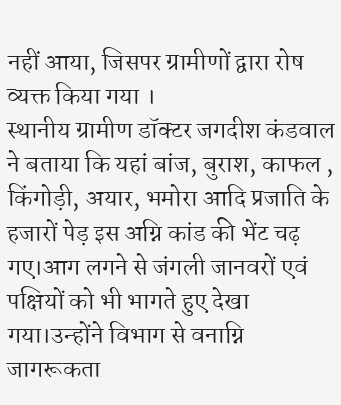नहीं आया, जिसपर ग्रामीणों द्वारा रोष व्यक्त किया गया ।
स्थानीय ग्रामीण डॉक्टर जगदीश कंडवाल ने बताया कि यहां बांज, बुराश, काफल , किंगोड़ी, अयार, भमोरा आदि प्रजाति के हजारों पेड़ इस अग्नि कांड की भेंट चढ़ गए।आग लगने से जंगली जानवरों एवं पक्षियों को भी भागते हुए देखा गया।उन्होंने विभाग से वनाग्नि जागरूकता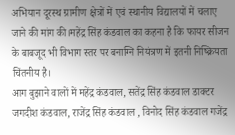अभियान दूरस्थ ग्रामीण क्षेत्रों में एवं स्थानीय विद्यालयों में चलाए जाने की मांग की।महेंद्र सिंह कंडवाल का कहना है कि फायर सीजन के बाबजूद भी विभाग स्तर पर बनाग्नि नियंत्रण में इतनी निष्क्रियता चिंतनीय है।
आग बुझाने वालों में महेंद्र कंडवाल, सतेंद्र सिंह कंडवाल डाक्टर जगदीश कंडवाल, राजेंद्र सिंह कंडवाल , विनोद सिंह कंडवाल गजेंद्र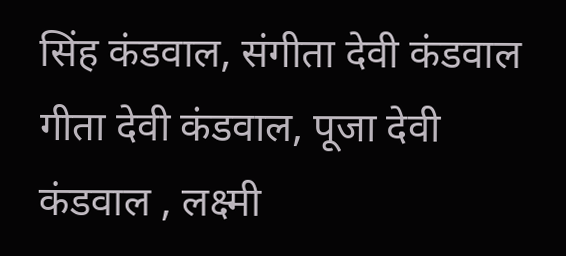सिंह कंडवाल, संगीता देवी कंडवाल गीता देवी कंडवाल, पूजा देवी कंडवाल , लक्ष्मी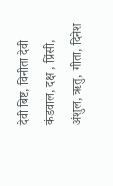देवी बिष्ट, विनीता देवी कंडवाल, दक्ष , प्रिंसी, अंशुल, ऋतु, गीता, दिनेश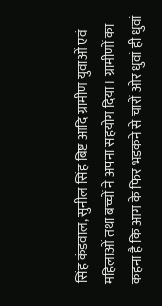सिंह कंडवाल, सुनील सिंह बिष्ट आदि ग्रामीण युवाओं एवं महिलाओं तथा बच्चों ने अपना सहयोग दिया। ग्रामीणों का कहना है कि आग के फिर भडकने से चारों ओर धुवां ही धुवां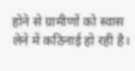होने से ग्रामीणों को स्वास लेने में कठिनाई हो रही है।